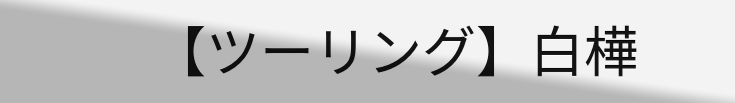【ツーリング】白樺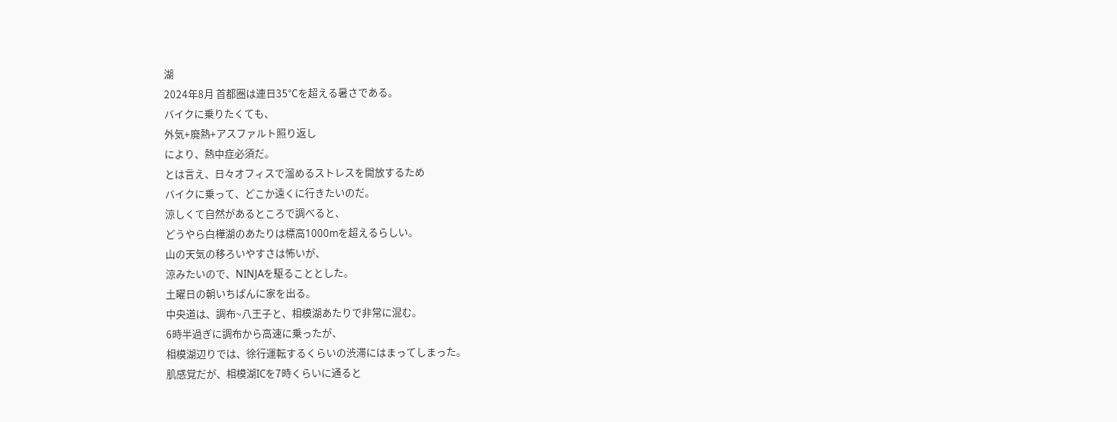湖
2024年8月 首都圏は連日35℃を超える暑さである。
バイクに乗りたくても、
外気+廃熱+アスファルト照り返し
により、熱中症必須だ。
とは言え、日々オフィスで溜めるストレスを開放するため
バイクに乗って、どこか遠くに行きたいのだ。
涼しくて自然があるところで調べると、
どうやら白樺湖のあたりは標高1000mを超えるらしい。
山の天気の移ろいやすさは怖いが、
涼みたいので、NINJAを駆ることとした。
土曜日の朝いちばんに家を出る。
中央道は、調布~八王子と、相模湖あたりで非常に混む。
6時半過ぎに調布から高速に乗ったが、
相模湖辺りでは、徐行運転するくらいの渋滞にはまってしまった。
肌感覚だが、相模湖ICを7時くらいに通ると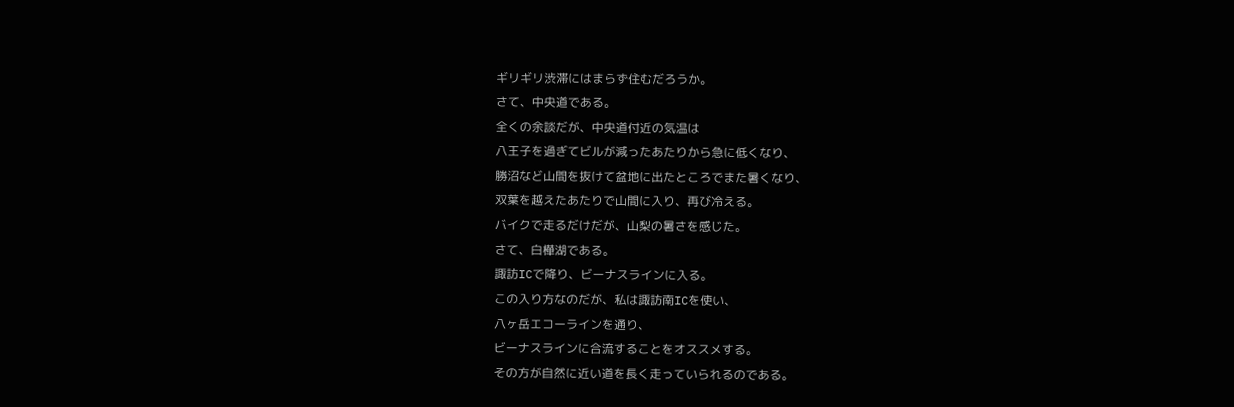ギリギリ渋滞にはまらず住むだろうか。
さて、中央道である。
全くの余談だが、中央道付近の気温は
八王子を過ぎてビルが減ったあたりから急に低くなり、
勝沼など山間を抜けて盆地に出たところでまた暑くなり、
双葉を越えたあたりで山間に入り、再び冷える。
バイクで走るだけだが、山梨の暑さを感じた。
さて、白樺湖である。
諏訪ICで降り、ビーナスラインに入る。
この入り方なのだが、私は諏訪南ICを使い、
八ヶ岳エコーラインを通り、
ビーナスラインに合流することをオススメする。
その方が自然に近い道を長く走っていられるのである。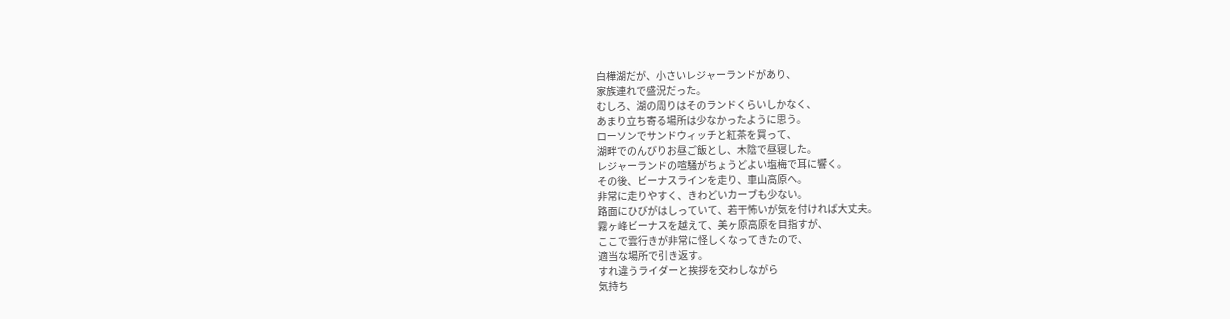白樺湖だが、小さいレジャーランドがあり、
家族連れで盛況だった。
むしろ、湖の周りはそのランドくらいしかなく、
あまり立ち寄る場所は少なかったように思う。
ローソンでサンドウィッチと紅茶を買って、
湖畔でのんびりお昼ご飯とし、木陰で昼寝した。
レジャーランドの喧騒がちょうどよい塩梅で耳に響く。
その後、ビーナスラインを走り、車山高原へ。
非常に走りやすく、きわどいカーブも少ない。
路面にひびがはしっていて、若干怖いが気を付ければ大丈夫。
霧ヶ峰ビーナスを越えて、美ヶ原高原を目指すが、
ここで雲行きが非常に怪しくなってきたので、
適当な場所で引き返す。
すれ違うライダーと挨拶を交わしながら
気持ち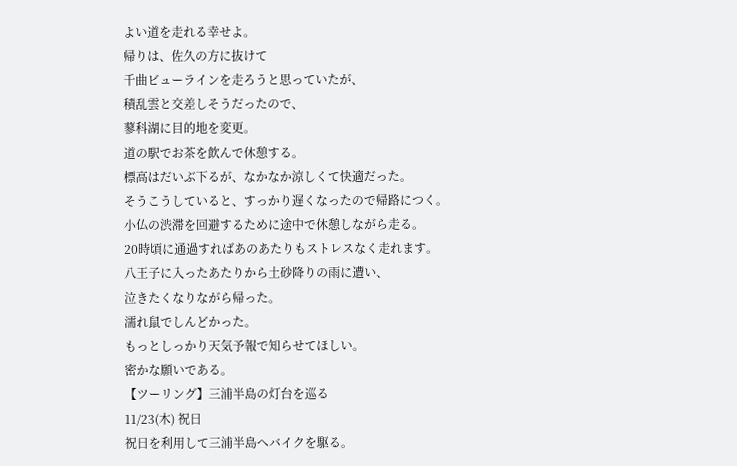よい道を走れる幸せよ。
帰りは、佐久の方に抜けて
千曲ビューラインを走ろうと思っていたが、
積乱雲と交差しそうだったので、
蓼科湖に目的地を変更。
道の駅でお茶を飲んで休憩する。
標高はだいぶ下るが、なかなか涼しくて快適だった。
そうこうしていると、すっかり遅くなったので帰路につく。
小仏の渋滞を回避するために途中で休憩しながら走る。
20時頃に通過すればあのあたりもストレスなく走れます。
八王子に入ったあたりから土砂降りの雨に遭い、
泣きたくなりながら帰った。
濡れ鼠でしんどかった。
もっとしっかり天気予報で知らせてほしい。
密かな願いである。
【ツーリング】三浦半島の灯台を巡る
11/23(木) 祝日
祝日を利用して三浦半島へバイクを駆る。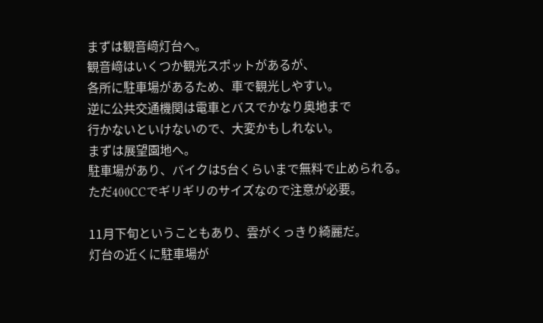まずは観音﨑灯台へ。
観音﨑はいくつか観光スポットがあるが、
各所に駐車場があるため、車で観光しやすい。
逆に公共交通機関は電車とバスでかなり奥地まで
行かないといけないので、大変かもしれない。
まずは展望園地へ。
駐車場があり、バイクは5台くらいまで無料で止められる。
ただ400CCでギリギリのサイズなので注意が必要。

11月下旬ということもあり、雲がくっきり綺麗だ。
灯台の近くに駐車場が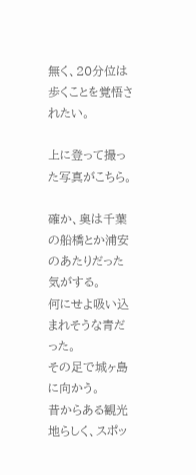無く、20分位は歩くことを覚悟されたい。

上に登って撮った写真がこちら。

確か、奥は千葉の船橋とか浦安のあたりだった気がする。
何にせよ吸い込まれそうな青だった。
その足で城ヶ島に向かう。
昔からある観光地らしく、スポッ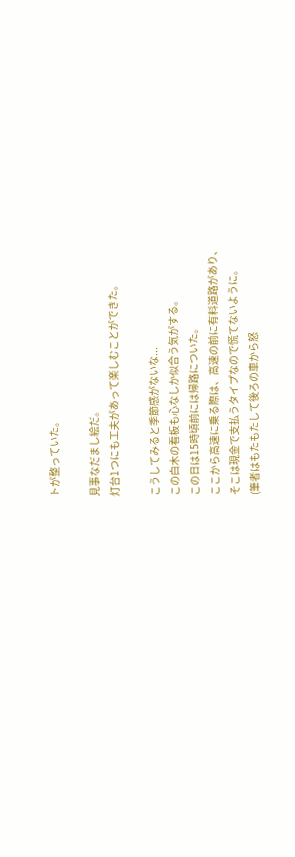トが整っていた。

見事なだまし絵だ。
灯台1つにも工夫があって楽しむことができた。

こうしてみると季節感がないな...
この白木の看板も心なしか似合う気がする。
この日は15時頃前には帰路についた。
ここから高速に乗る際は、高速の前に有料道路があり、
そこは現金で支払うタイプなので慌てないように。
(筆者はもたもたして後ろの車から怒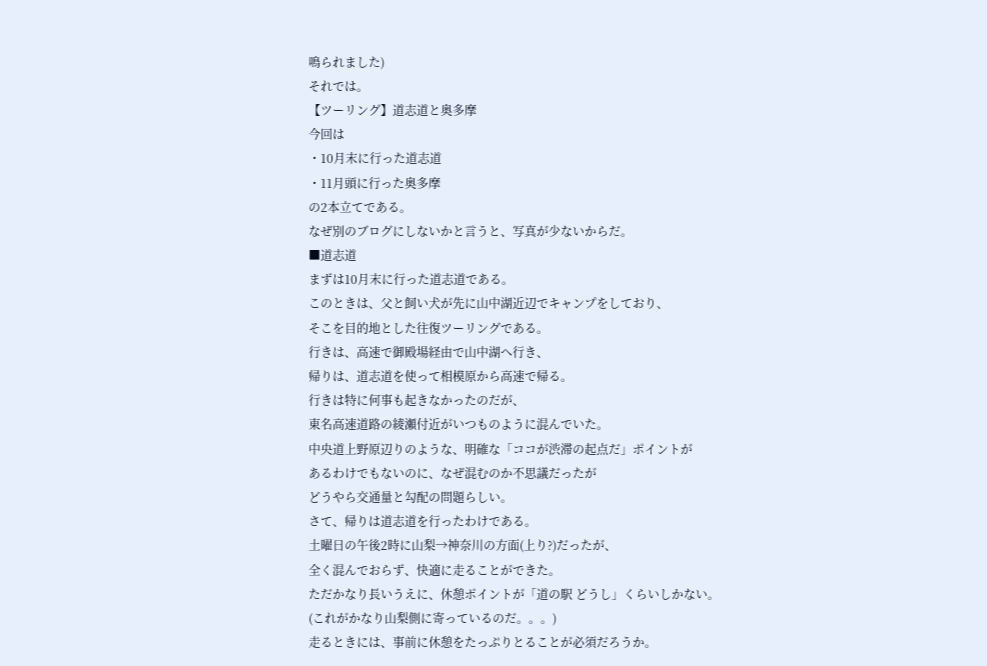鳴られました)
それでは。
【ツーリング】道志道と奥多摩
今回は
・10月末に行った道志道
・11月頭に行った奥多摩
の2本立てである。
なぜ別のブログにしないかと言うと、写真が少ないからだ。
■道志道
まずは10月末に行った道志道である。
このときは、父と飼い犬が先に山中湖近辺でキャンプをしており、
そこを目的地とした往復ツーリングである。
行きは、高速で御殿場経由で山中湖へ行き、
帰りは、道志道を使って相模原から高速で帰る。
行きは特に何事も起きなかったのだが、
東名高速道路の綾瀬付近がいつものように混んでいた。
中央道上野原辺りのような、明確な「ココが渋滞の起点だ」ポイントが
あるわけでもないのに、なぜ混むのか不思議だったが
どうやら交通量と勾配の問題らしい。
さて、帰りは道志道を行ったわけである。
土曜日の午後2時に山梨→神奈川の方面(上り?)だったが、
全く混んでおらず、快適に走ることができた。
ただかなり長いうえに、休憩ポイントが「道の駅 どうし」くらいしかない。
(これがかなり山梨側に寄っているのだ。。。)
走るときには、事前に休憩をたっぷりとることが必須だろうか。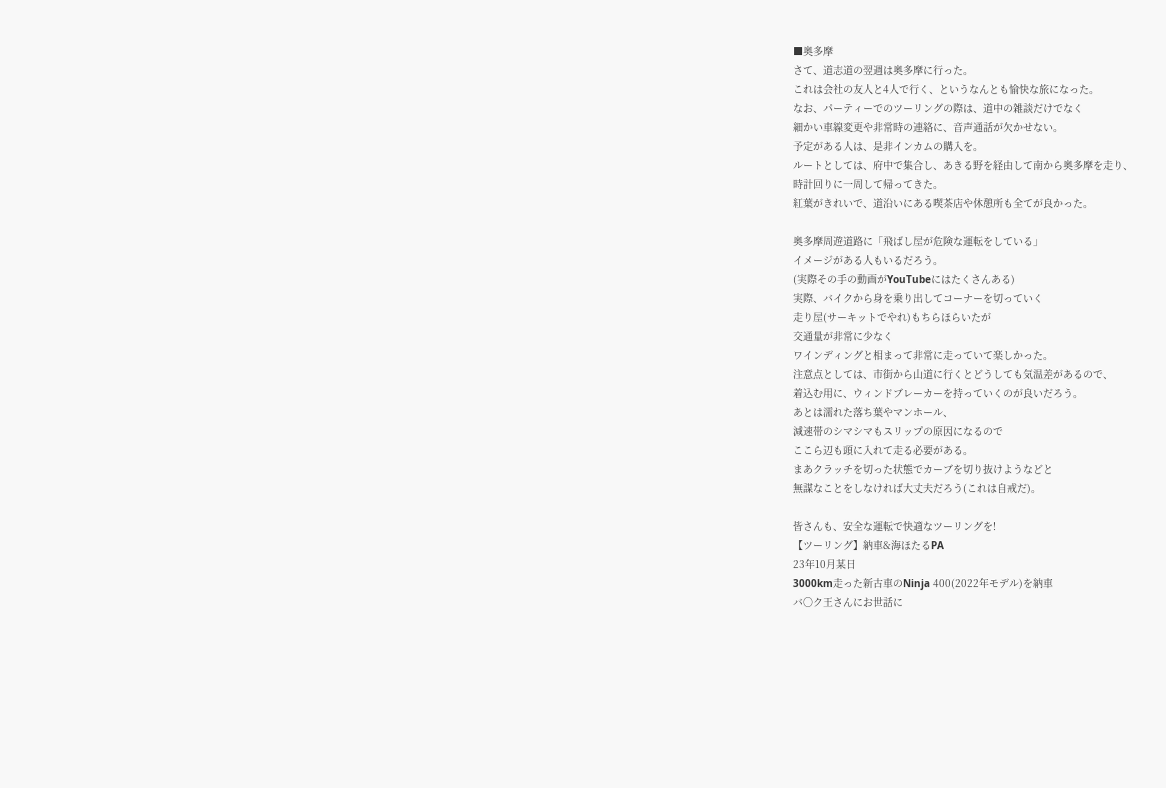■奥多摩
さて、道志道の翌週は奥多摩に行った。
これは会社の友人と4人で行く、というなんとも愉快な旅になった。
なお、パーティーでのツーリングの際は、道中の雑談だけでなく
細かい車線変更や非常時の連絡に、音声通話が欠かせない。
予定がある人は、是非インカムの購入を。
ルートとしては、府中で集合し、あきる野を経由して南から奥多摩を走り、
時計回りに一周して帰ってきた。
紅葉がきれいで、道沿いにある喫茶店や休憩所も全てが良かった。

奥多摩周遊道路に「飛ばし屋が危険な運転をしている」
イメージがある人もいるだろう。
(実際その手の動画がYouTubeにはたくさんある)
実際、バイクから身を乗り出してコーナーを切っていく
走り屋(サーキットでやれ)もちらほらいたが
交通量が非常に少なく
ワインディングと相まって非常に走っていて楽しかった。
注意点としては、市街から山道に行くとどうしても気温差があるので、
着込む用に、ウィンドブレーカーを持っていくのが良いだろう。
あとは濡れた落ち葉やマンホール、
減速帯のシマシマもスリップの原因になるので
ここら辺も頭に入れて走る必要がある。
まあクラッチを切った状態でカーブを切り抜けようなどと
無謀なことをしなければ大丈夫だろう(これは自戒だ)。

皆さんも、安全な運転で快適なツーリングを!
【ツーリング】納車&海ほたるPA
23年10月某日
3000km走った新古車のNinja 400(2022年モデル)を納車
バ〇ク王さんにお世話に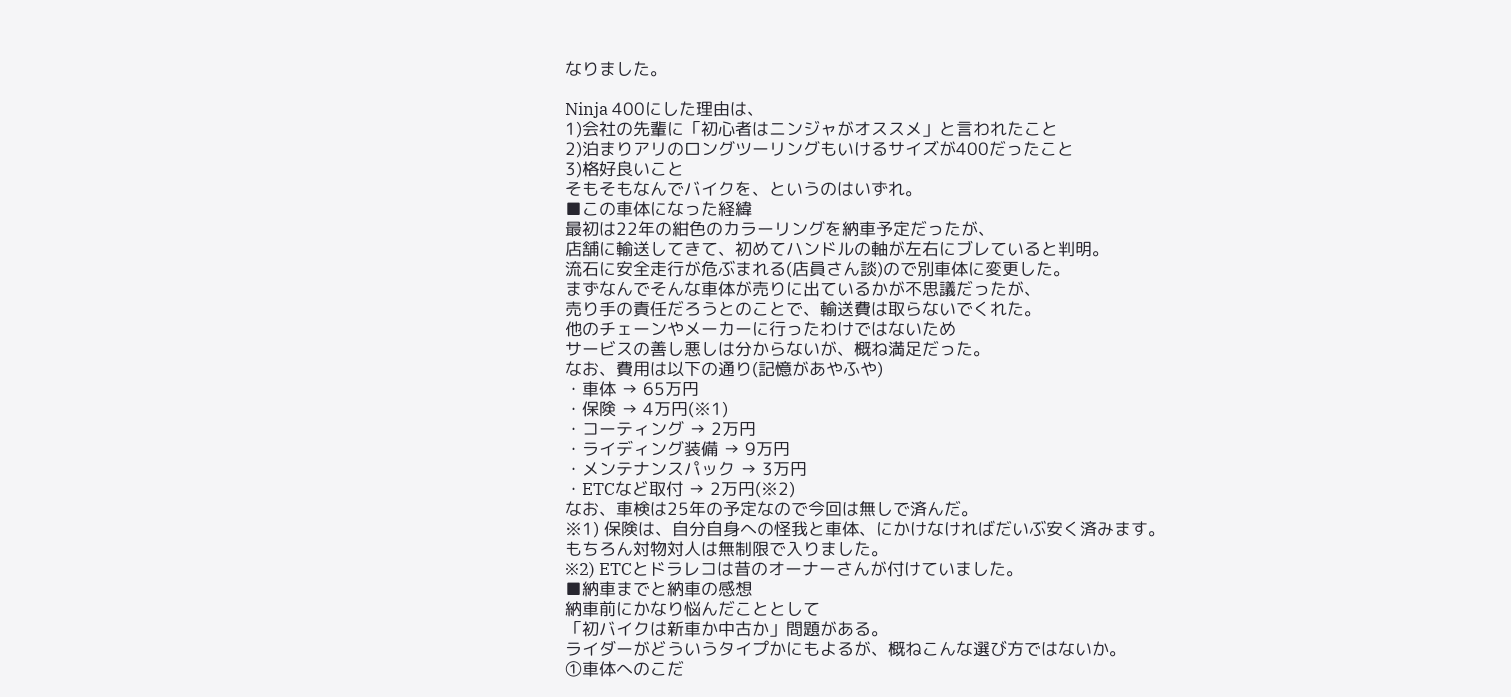なりました。

Ninja 400にした理由は、
1)会社の先輩に「初心者はニンジャがオススメ」と言われたこと
2)泊まりアリのロングツーリングもいけるサイズが400だったこと
3)格好良いこと
そもそもなんでバイクを、というのはいずれ。
■この車体になった経緯
最初は22年の紺色のカラーリングを納車予定だったが、
店舗に輸送してきて、初めてハンドルの軸が左右にブレていると判明。
流石に安全走行が危ぶまれる(店員さん談)ので別車体に変更した。
まずなんでそんな車体が売りに出ているかが不思議だったが、
売り手の責任だろうとのことで、輸送費は取らないでくれた。
他のチェーンやメーカーに行ったわけではないため
サービスの善し悪しは分からないが、概ね満足だった。
なお、費用は以下の通り(記憶があやふや)
・車体 → 65万円
・保険 → 4万円(※1)
・コーティング → 2万円
・ライディング装備 → 9万円
・メンテナンスパック → 3万円
・ETCなど取付 → 2万円(※2)
なお、車検は25年の予定なので今回は無しで済んだ。
※1) 保険は、自分自身への怪我と車体、にかけなければだいぶ安く済みます。
もちろん対物対人は無制限で入りました。
※2) ETCとドラレコは昔のオーナーさんが付けていました。
■納車までと納車の感想
納車前にかなり悩んだこととして
「初バイクは新車か中古か」問題がある。
ライダーがどういうタイプかにもよるが、概ねこんな選び方ではないか。
①車体へのこだ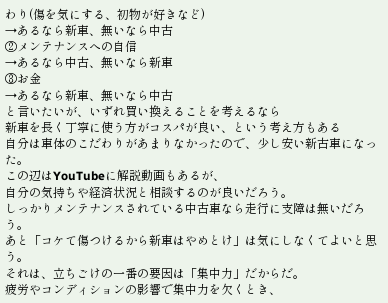わり(傷を気にする、初物が好きなど)
→あるなら新車、無いなら中古
②メンテナンスへの自信
→あるなら中古、無いなら新車
③お金
→あるなら新車、無いなら中古
と言いたいが、いずれ買い換えることを考えるなら
新車を長く丁寧に使う方がコスパが良い、という考え方もある
自分は車体のこだわりがあまりなかったので、少し安い新古車になった。
この辺はYouTubeに解説動画もあるが、
自分の気持ちや経済状況と相談するのが良いだろう。
しっかりメンテナンスされている中古車なら走行に支障は無いだろう。
あと「コケて傷つけるから新車はやめとけ」は気にしなくてよいと思う。
それは、立ちごけの一番の要因は「集中力」だからだ。
疲労やコンディションの影響で集中力を欠くとき、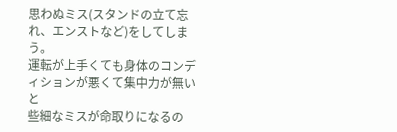思わぬミス(スタンドの立て忘れ、エンストなど)をしてしまう。
運転が上手くても身体のコンディションが悪くて集中力が無いと
些細なミスが命取りになるの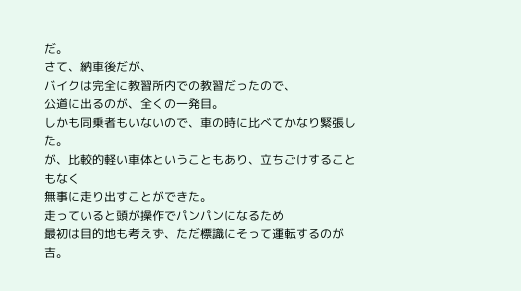だ。
さて、納車後だが、
バイクは完全に教習所内での教習だったので、
公道に出るのが、全くの一発目。
しかも同乗者もいないので、車の時に比べてかなり緊張した。
が、比較的軽い車体ということもあり、立ちごけすることもなく
無事に走り出すことができた。
走っていると頭が操作でパンパンになるため
最初は目的地も考えず、ただ標識にそって運転するのが吉。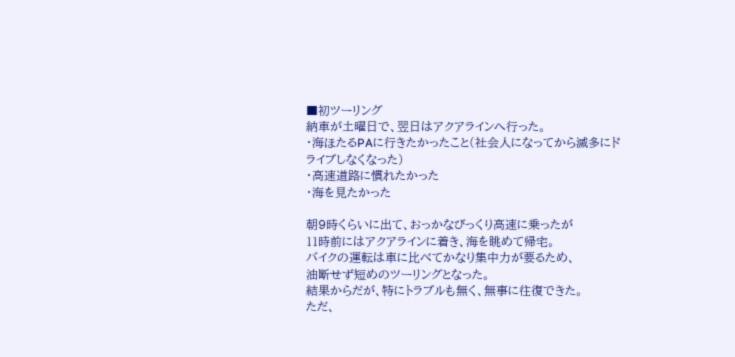■初ツーリング
納車が土曜日で、翌日はアクアラインへ行った。
・海ほたるPAに行きたかったこと(社会人になってから滅多にドライブしなくなった)
・高速道路に慣れたかった
・海を見たかった

朝9時くらいに出て、おっかなびっくり高速に乗ったが
11時前にはアクアラインに着き、海を眺めて帰宅。
バイクの運転は車に比べてかなり集中力が要るため、
油断せず短めのツーリングとなった。
結果からだが、特にトラブルも無く、無事に往復できた。
ただ、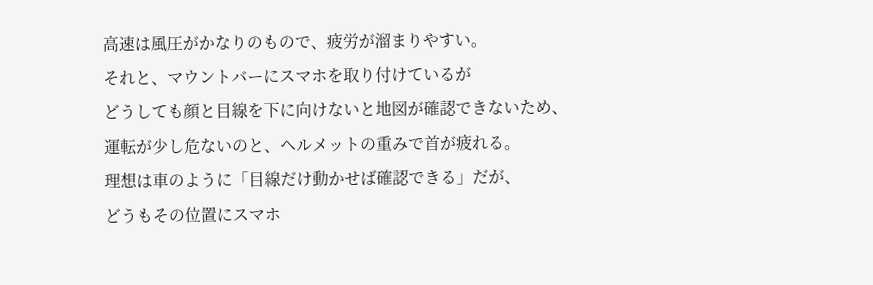高速は風圧がかなりのもので、疲労が溜まりやすい。
それと、マウントバーにスマホを取り付けているが
どうしても顔と目線を下に向けないと地図が確認できないため、
運転が少し危ないのと、ヘルメットの重みで首が疲れる。
理想は車のように「目線だけ動かせば確認できる」だが、
どうもその位置にスマホ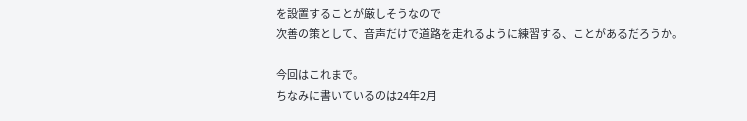を設置することが厳しそうなので
次善の策として、音声だけで道路を走れるように練習する、ことがあるだろうか。

今回はこれまで。
ちなみに書いているのは24年2月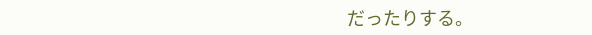だったりする。